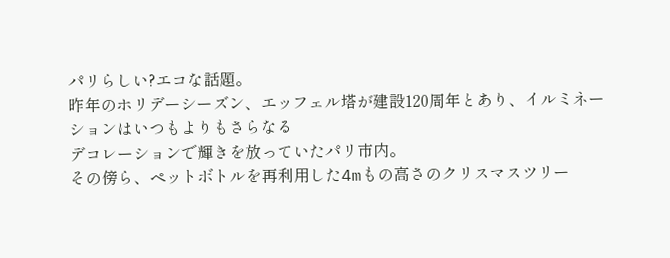パリらしい?エコな話題。
昨年のホリデーシーズン、エッフェル塔が建設120周年とあり、イルミネーションはいつもよりもさらなる
デコレーションで輝きを放っていたパリ市内。
その傍ら、ペットボトルを再利用した4mもの高さのクリスマスツリー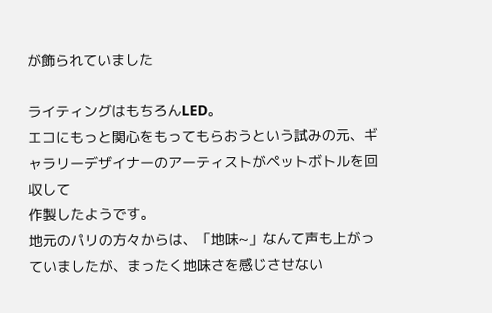が飾られていました

ライティングはもちろんLED。
エコにもっと関心をもってもらおうという試みの元、ギャラリーデザイナーのアーティストがペットボトルを回収して
作製したようです。
地元のパリの方々からは、「地味~」なんて声も上がっていましたが、まったく地味さを感じさせない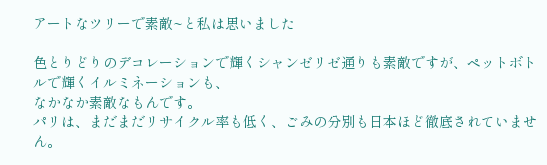アートなツリーで素敵~と私は思いました

色とりどりのデコレーションで輝くシャンゼリゼ通りも素敵ですが、ペットボトルで輝くイルミネーションも、
なかなか素敵なもんです。
パリは、まだまだリサイクル率も低く、ごみの分別も日本ほど徹底されていません。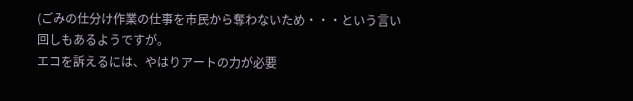(ごみの仕分け作業の仕事を市民から奪わないため・・・という言い回しもあるようですが。
エコを訴えるには、やはりアートの力が必要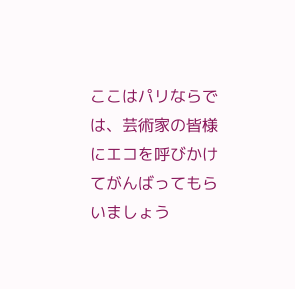ここはパリならでは、芸術家の皆様にエコを呼びかけてがんばってもらいましょう